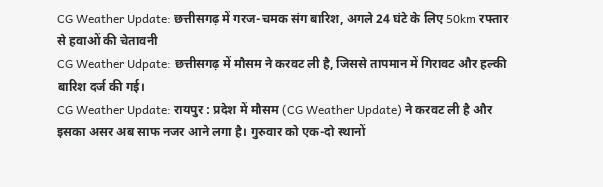CG Weather Update: छत्तीसगढ़ में गरज-चमक संग बारिश, अगले 24 घंटे के लिए 50km रफ्तार से हवाओं की चेतावनी
CG Weather Udpate: छत्तीसगढ़ में मौसम ने करवट ली है, जिससे तापमान में गिरावट और हल्की बारिश दर्ज की गई।
CG Weather Update: रायपुर : प्रदेश में मौसम (CG Weather Update) ने करवट ली है और इसका असर अब साफ नजर आने लगा है। गुरुवार को एक-दो स्थानों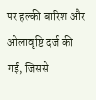पर हल्की बारिश और ओलावृष्टि दर्ज की गई, जिससे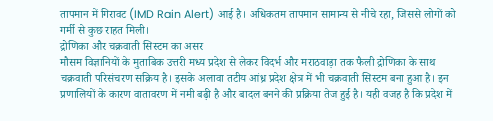तापमान में गिरावट (IMD Rain Alert) आई है। अधिकतम तापमान सामान्य से नीचे रहा, जिससे लोगों को गर्मी से कुछ राहत मिली।
द्रोणिका और चक्रवाती सिस्टम का असर
मौसम विज्ञानियों के मुताबिक उत्तरी मध्य प्रदेश से लेकर विदर्भ और मराठवाड़ा तक फैली द्रोणिका के साथ चक्रवाती परिसंचरण सक्रिय है। इसके अलावा तटीय आंध्र प्रदेश क्षेत्र में भी चक्रवाती सिस्टम बना हुआ है। इन प्रणालियों के कारण वातावरण में नमी बढ़ी है और बादल बनने की प्रक्रिया तेज हुई है। यही वजह है कि प्रदेश में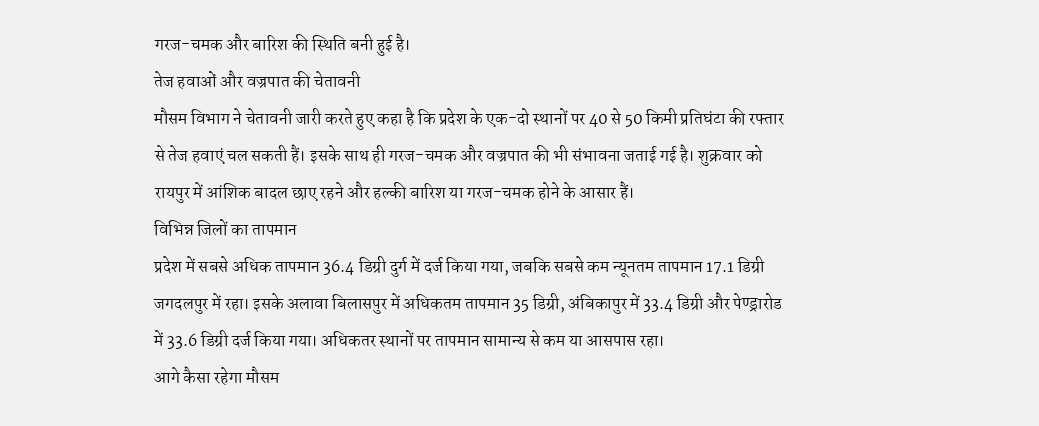गरज-चमक और बारिश की स्थिति बनी हुई है।
तेज हवाओं और वज्रपात की चेतावनी
मौसम विभाग ने चेतावनी जारी करते हुए कहा है कि प्रदेश के एक-दो स्थानों पर 40 से 50 किमी प्रतिघंटा की रफ्तार से तेज हवाएं चल सकती हैं। इसके साथ ही गरज-चमक और वज्रपात की भी संभावना जताई गई है। शुक्रवार को रायपुर में आंशिक बादल छाए रहने और हल्की बारिश या गरज-चमक होने के आसार हैं।
विभिन्न जिलों का तापमान
प्रदेश में सबसे अधिक तापमान 36.4 डिग्री दुर्ग में दर्ज किया गया, जबकि सबसे कम न्यूनतम तापमान 17.1 डिग्री जगदलपुर में रहा। इसके अलावा बिलासपुर में अधिकतम तापमान 35 डिग्री, अंबिकापुर में 33.4 डिग्री और पेण्ड्रारोड में 33.6 डिग्री दर्ज किया गया। अधिकतर स्थानों पर तापमान सामान्य से कम या आसपास रहा।
आगे कैसा रहेगा मौसम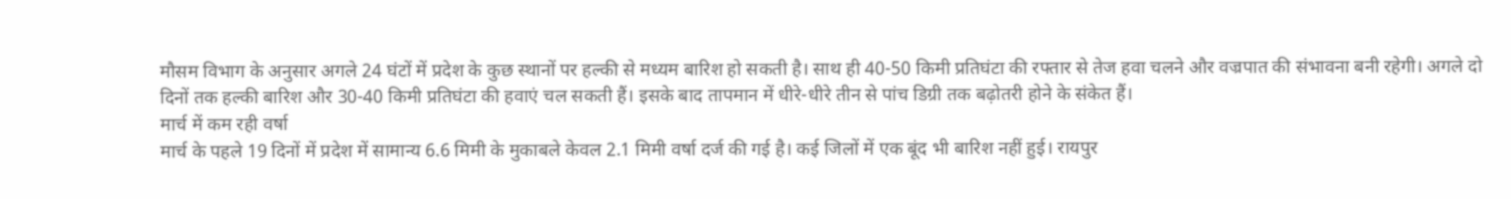मौसम विभाग के अनुसार अगले 24 घंटों में प्रदेश के कुछ स्थानों पर हल्की से मध्यम बारिश हो सकती है। साथ ही 40-50 किमी प्रतिघंटा की रफ्तार से तेज हवा चलने और वज्रपात की संभावना बनी रहेगी। अगले दो दिनों तक हल्की बारिश और 30-40 किमी प्रतिघंटा की हवाएं चल सकती हैं। इसके बाद तापमान में धीरे-धीरे तीन से पांच डिग्री तक बढ़ोतरी होने के संकेत हैं।
मार्च में कम रही वर्षा
मार्च के पहले 19 दिनों में प्रदेश में सामान्य 6.6 मिमी के मुकाबले केवल 2.1 मिमी वर्षा दर्ज की गई है। कई जिलों में एक बूंद भी बारिश नहीं हुई। रायपुर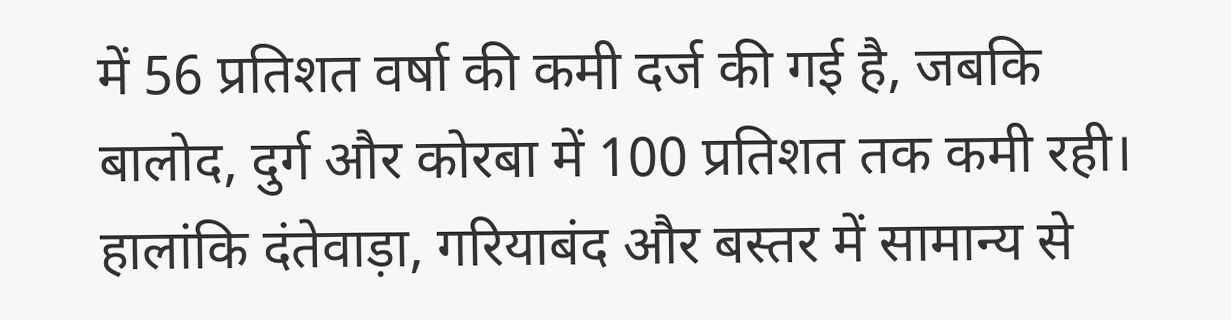में 56 प्रतिशत वर्षा की कमी दर्ज की गई है, जबकि बालोद, दुर्ग और कोरबा में 100 प्रतिशत तक कमी रही। हालांकि दंतेवाड़ा, गरियाबंद और बस्तर में सामान्य से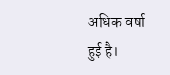अधिक वर्षा हुई है।